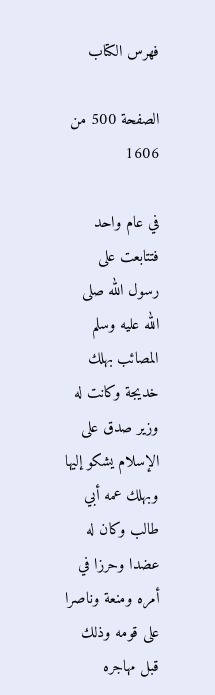فهرس الكتاب

الصفحة 500 من 1606

في عام واحد فتتابعت على رسول الله صلى الله عليه وسلم المصائب بهلك خديجة وكانت له وزير صدق على الإسلام يشكو إليها وبهلك عمه أبي طالب وكان له عضدا وحرزا في أمره ومنعة وناصرا على قومه وذلك قبل مهاجره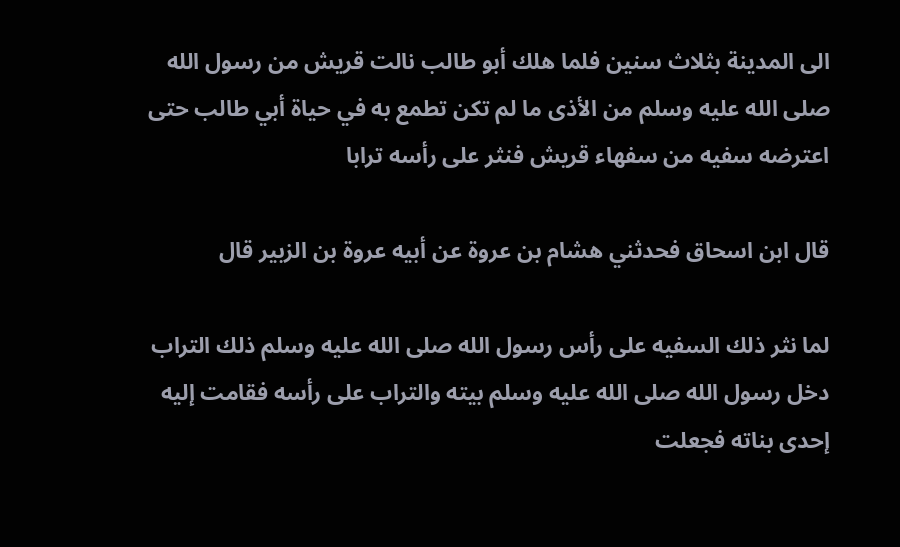الى المدينة بثلاث سنين فلما هلك أبو طالب نالت قريش من رسول الله صلى الله عليه وسلم من الأذى ما لم تكن تطمع به في حياة أبي طالب حتى اعترضه سفيه من سفهاء قريش فنثر على رأسه ترابا

قال ابن اسحاق فحدثني هشام بن عروة عن أبيه عروة بن الزبير قال

لما نثر ذلك السفيه على رأس رسول الله صلى الله عليه وسلم ذلك التراب دخل رسول الله صلى الله عليه وسلم بيته والتراب على رأسه فقامت إليه إحدى بناته فجعلت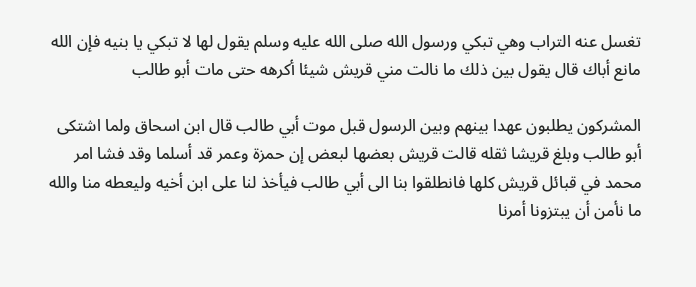تغسل عنه التراب وهي تبكي ورسول الله صلى الله عليه وسلم يقول لها لا تبكي يا بنيه فإن الله مانع أباك قال يقول بين ذلك ما نالت مني قريش شيئا أكرهه حتى مات أبو طالب

المشركون يطلبون عهدا بينهم وبين الرسول قبل موت أبي طالب قال ابن اسحاق ولما اشتكى أبو طالب وبلغ قريشا ثقله قالت قريش بعضها لبعض إن حمزة وعمر قد أسلما وقد فشا امر محمد في قبائل قريش كلها فانطلقوا بنا الى أبي طالب فيأخذ لنا على ابن أخيه وليعطه منا والله ما نأمن أن يبتزونا أمرنا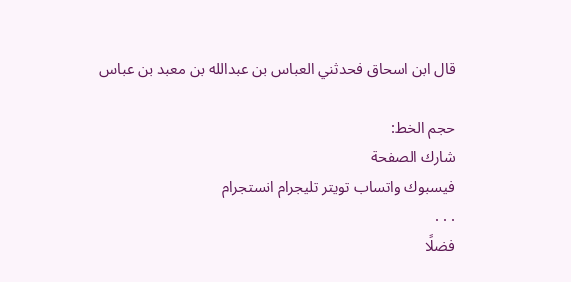قال ابن اسحاق فحدثني العباس بن عبدالله بن معبد بن عباس

حجم الخط:
شارك الصفحة
فيسبوك واتساب تويتر تليجرام انستجرام
. . .
فضلًا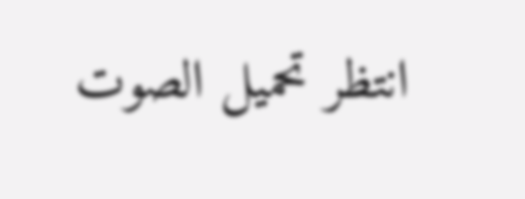انتظر تحميل الصوت